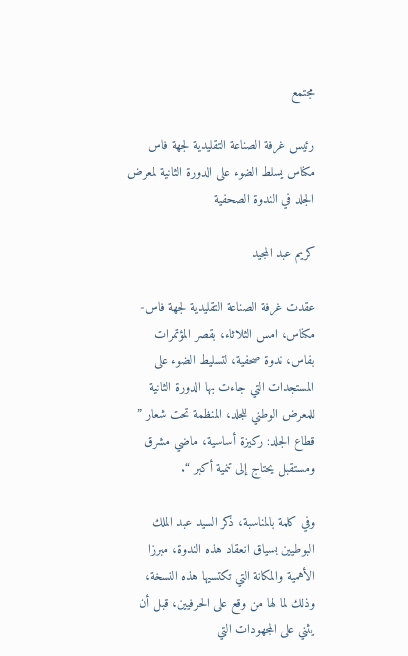مجتمع

رئيس غرفة الصناعة التقليدية لجهة فاس مكناس يسلط الضوء على الدورة الثانية لمعرض الجلد في الندوة الصحفية

كريم عبد المجيد

عقدت غرفة الصناعة التقليدية لجهة فاس-مكناس، امس الثلاثاء، بقصر المؤتمرات بفاس، ندوة صحفية، لتسليط الضوء على المستجدات التي جاءت بها الدورة الثانية للمعرض الوطني للجلد، المنظمة تحت شعار ” قطاع الجلد: ركيزة أساسية، ماضي مشرق ومستقبل يحتاج إلى تنمية أكبر “.

وفي كلمة بالمناسبة، ذكر السيد عبد الملك البوطيين بسياق انعقاد هذه الندوة، مبرزا الأهمية والمكانة التي تكتسيها هذه النسخة، وذلك لما لها من وقع على الحرفيين، قبل أن يثني على المجهودات التي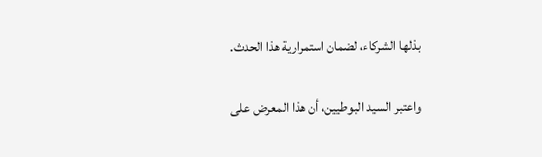بذلها الشركاء، لضمان استمرارية هذا الحدث.

واعتبر السيد البوطيين، أن هذا المعرض على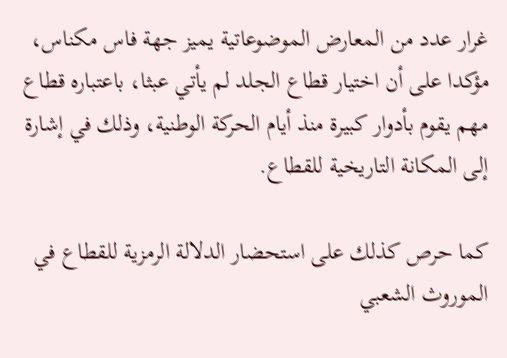غرار عدد من المعارض الموضوعاتية يميز جهة فاس مكناس، مؤكدا على أن اختيار قطاع الجلد لم يأتي عبثا، باعتباره قطاع مهم يقوم بأدوار كبيرة منذ أيام الحركة الوطنية، وذلك في إشارة إلى المكانة التاريخية للقطاع.

كما حرص كذلك على استحضار الدلالة الرمزية للقطاع في الموروث الشعبي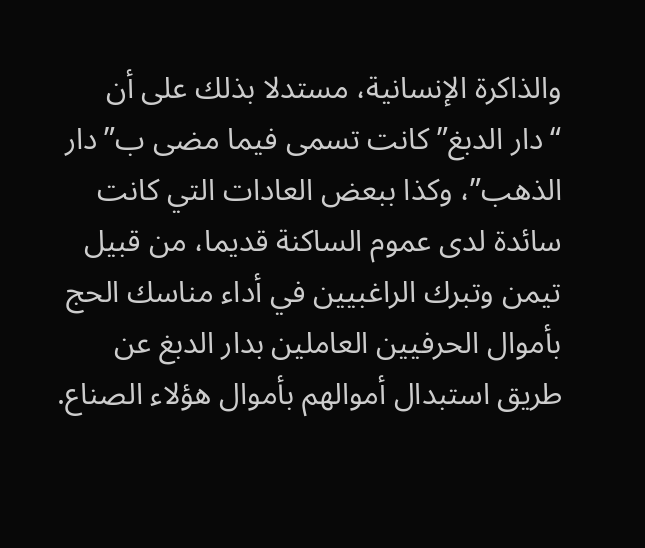والذاكرة الإنسانية، مستدلا بذلك على أن “دار الدبغ” كانت تسمى فيما مضى ب”دار الذهب”، وكذا ببعض العادات التي كانت سائدة لدى عموم الساكنة قديما، من قبيل تيمن وتبرك الراغبيين في أداء مناسك الحج بأموال الحرفيين العاملين بدار الدبغ عن طريق استبدال أموالهم بأموال هؤلاء الصناع.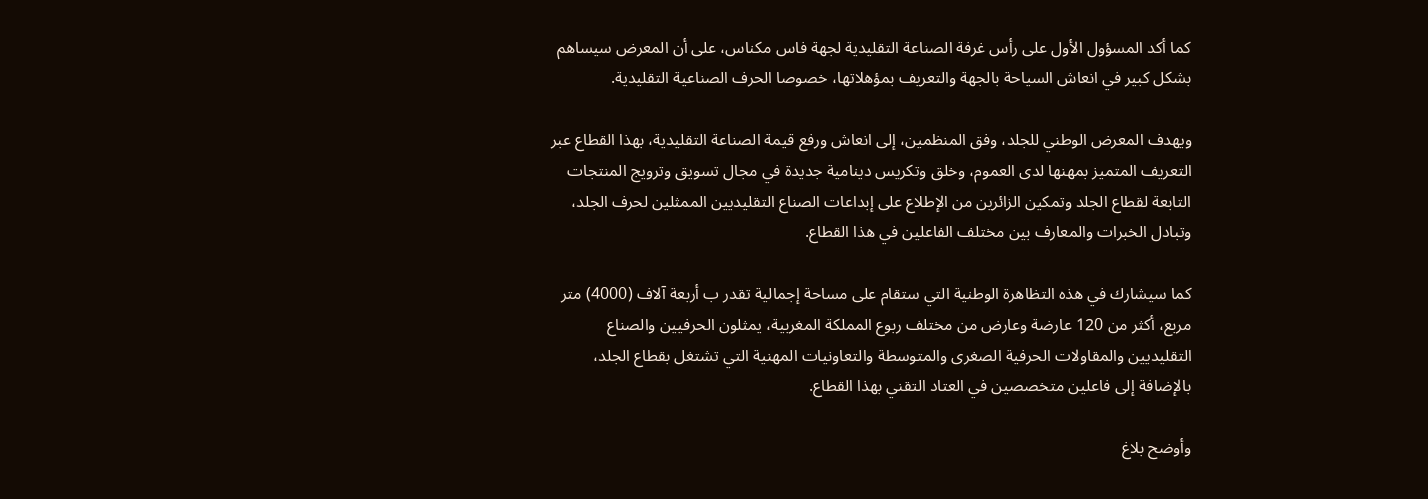كما أكد المسؤول الأول على رأس غرفة الصناعة التقليدية لجهة فاس مكناس، على أن المعرض سيساهم بشكل كبير في انعاش السياحة بالجهة والتعريف بمؤهلاتها، خصوصا الحرف الصناعية التقليدية.

ويهدف المعرض الوطني للجلد، وفق المنظمين، إلى انعاش ورفع قيمة الصناعة التقليدية، بهذا القطاع عبر التعريف المتميز بمهنها لدى العموم، وخلق وتكريس دينامية جديدة في مجال تسويق وترويج المنتجات التابعة لقطاع الجلد وتمكين الزائرين من الإطلاع على إبداعات الصناع التقليديين الممثلين لحرف الجلد، وتبادل الخبرات والمعارف بين مختلف الفاعلين في هذا القطاع.

كما سيشارك في هذه التظاهرة الوطنية التي ستقام على مساحة إجمالية تقدر ب أربعة آلاف (4000) متر مربع، أكثر من 120 عارضة وعارض من مختلف ربوع المملكة المغربية، يمثلون الحرفيين والصناع التقليديين والمقاولات الحرفية الصغرى والمتوسطة والتعاونيات المهنية التي تشتغل بقطاع الجلد، بالإضافة إلى فاعلين متخصصين في العتاد التقني بهذا القطاع.

وأوضح بلاغ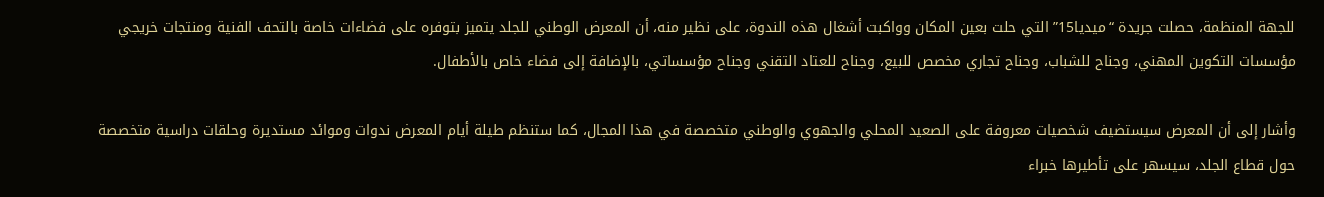للجهة المنظمة، حصلت جريدة “ميديا15” التي حلت بعين المكان وواكبت أشغال هذه الندوة، على نظير منه، أن المعرض الوطني للجلد يتميز بتوفره على فضاءات خاصة بالتحف الفنية ومنتجات خريجي مؤسسات التكوين المهني، وجناح للشباب، وجناح تجاري مخصص للبيع، وجناح للعتاد التقني وجناح مؤسساتي، بالإضافة إلى فضاء خاص بالأطفال.

وأشار إلى أن المعرض سيستضيف شخصيات معروفة على الصعيد المحلي والجهوي والوطني متخصصة في هذا المجال، كما ستنظم طيلة أيام المعرض ندوات وموائد مستديرة وحلقات دراسية متخصصة حول قطاع الجلد، سيسهر على تأطيرها خبراء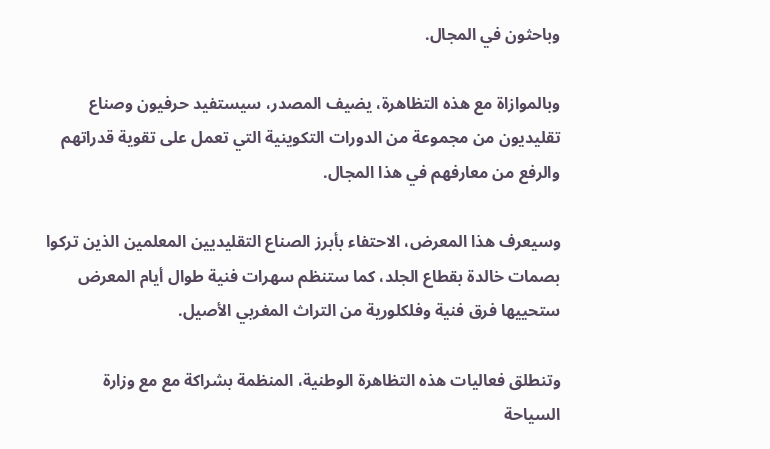وباحثون في المجال.

وبالموازاة مع هذه التظاهرة، يضيف المصدر، سيستفيد حرفيون وصناع تقليديون من مجموعة من الدورات التكوينية التي تعمل على تقوية قدراتهم والرفع من معارفهم في هذا المجال.

وسيعرف هذا المعرض، الاحتفاء بأبرز الصناع التقليديين المعلمين الذين تركوا بصمات خالدة بقطاع الجلد، كما ستنظم سهرات فنية طوال أيام المعرض ستحييها فرق فنية وفلكلورية من التراث المغربي الأصيل.

وتنطلق فعاليات هذه التظاهرة الوطنية، المنظمة بشراكة مع مع وزارة السياحة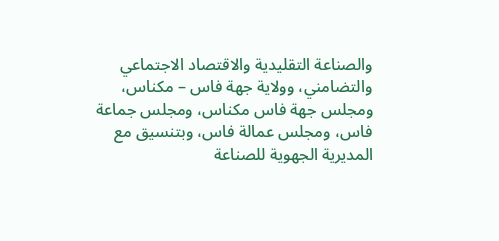والصناعة التقليدية والاقتصاد الاجتماعي والتضامني، وولاية جهة فاس – مكناس، ومجلس جهة فاس مكناس، ومجلس جماعة فاس، ومجلس عمالة فاس، وبتنسيق مع المديرية الجهوية للصناعة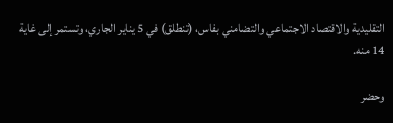التقليدية والاقتصاد الاجتماعي والتضامني بفاس، (تنطلق) في 5 يناير الجاري، وتستمر إلى غاية 14 منه.

وحضر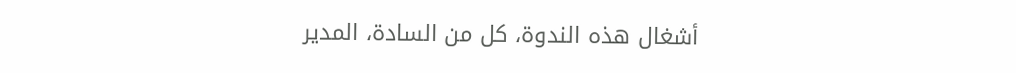أشغال هذه الندوة، كل من السادة، المدير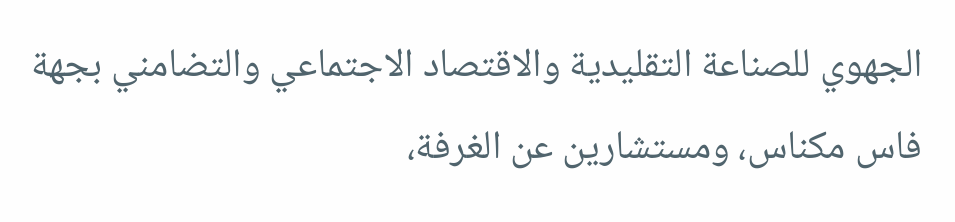الجهوي للصناعة التقليدية والاقتصاد الاجتماعي والتضامني بجهة فاس مكناس، ومستشارين عن الغرفة،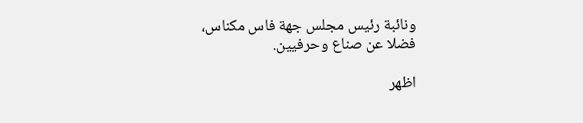ونائبة رئيس مجلس جهة فاس مكناس، فضلا عن صناع وحرفيين.

اظهر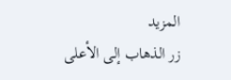المزيد
زر الذهاب إلى الأعلى